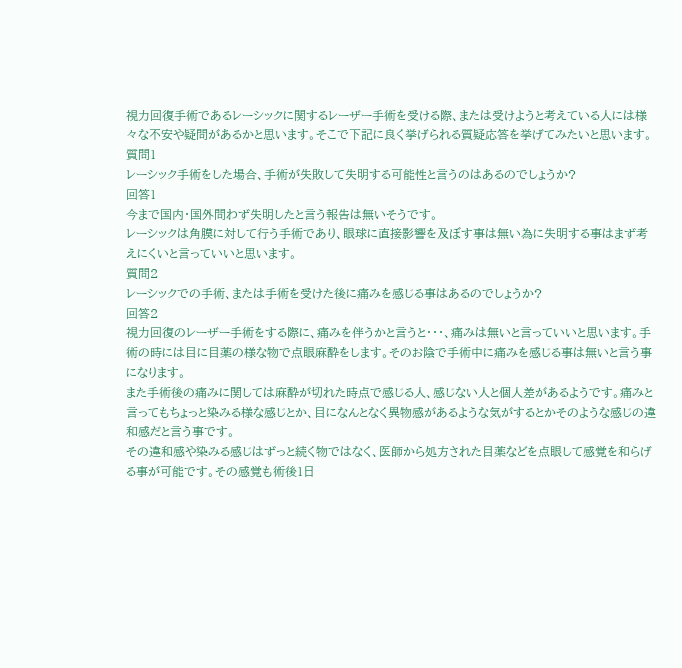視力回復手術であるレーシックに関するレーザー手術を受ける際、または受けようと考えている人には様々な不安や疑問があるかと思います。そこで下記に良く挙げられる質疑応答を挙げてみたいと思います。
質問1
レーシック手術をした場合、手術が失敗して失明する可能性と言うのはあるのでしょうか?
回答1
今まで国内・国外問わず失明したと言う報告は無いそうです。
レーシックは角膜に対して行う手術であり、眼球に直接影響を及ぼす事は無い為に失明する事はまず考えにくいと言っていいと思います。
質問2
レーシックでの手術、または手術を受けた後に痛みを感じる事はあるのでしょうか?
回答2
視力回復のレーザー手術をする際に、痛みを伴うかと言うと・・・、痛みは無いと言っていいと思います。手術の時には目に目薬の様な物で点眼麻酔をします。そのお陰で手術中に痛みを感じる事は無いと言う事になります。
また手術後の痛みに関しては麻酔が切れた時点で感じる人、感じない人と個人差があるようです。痛みと言ってもちょっと染みる様な感じとか、目になんとなく異物感があるような気がするとかそのような感じの違和感だと言う事です。
その違和感や染みる感じはずっと続く物ではなく、医師から処方された目薬などを点眼して感覚を和らげる事が可能です。その感覚も術後1日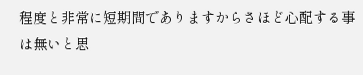程度と非常に短期間でありますからさほど心配する事は無いと思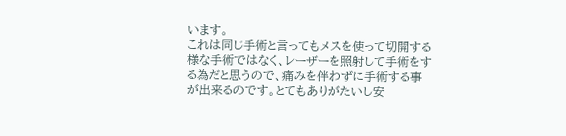います。
これは同じ手術と言ってもメスを使って切開する様な手術ではなく、レーザーを照射して手術をする為だと思うので、痛みを伴わずに手術する事が出来るのです。とてもありがたいし安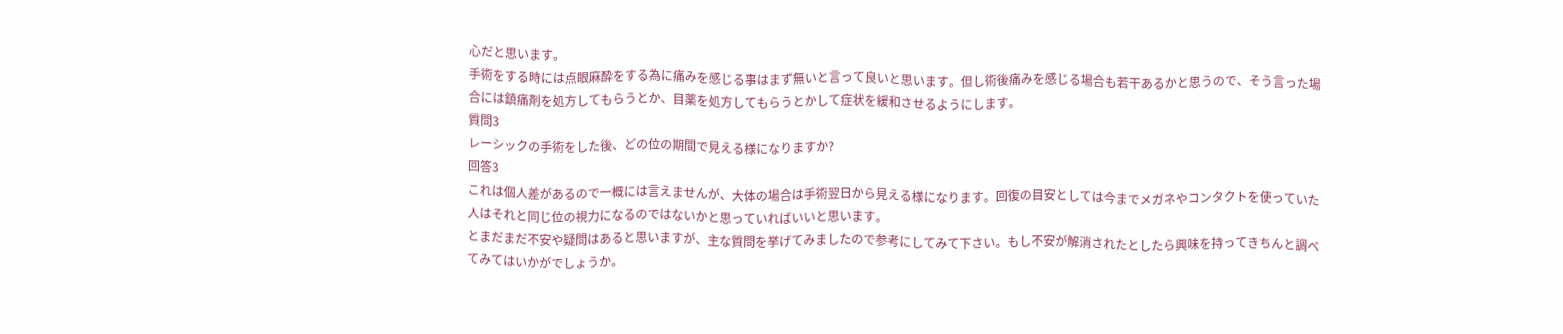心だと思います。
手術をする時には点眼麻酔をする為に痛みを感じる事はまず無いと言って良いと思います。但し術後痛みを感じる場合も若干あるかと思うので、そう言った場合には鎮痛剤を処方してもらうとか、目薬を処方してもらうとかして症状を緩和させるようにします。
質問3
レーシックの手術をした後、どの位の期間で見える様になりますか?
回答3
これは個人差があるので一概には言えませんが、大体の場合は手術翌日から見える様になります。回復の目安としては今までメガネやコンタクトを使っていた人はそれと同じ位の視力になるのではないかと思っていればいいと思います。
とまだまだ不安や疑問はあると思いますが、主な質問を挙げてみましたので参考にしてみて下さい。もし不安が解消されたとしたら興味を持ってきちんと調べてみてはいかがでしょうか。